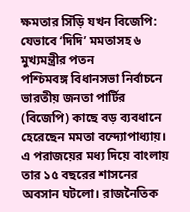ক্ষমতার সিঁড়ি যখন বিজেপি: যেভাবে ‘দিদি’ মমতাসহ ৬ মুখ্যমন্ত্রীর পতন
পশ্চিমবঙ্গ বিধানসভা নির্বাচনে ভারতীয় জনতা পার্টির (বিজেপি) কাছে বড় ব্যবধানে হেরেছেন মমতা বন্দ্যোপাধ্যায়। এ পরাজয়ের মধ্য দিয়ে বাংলায় তার ১৫ বছরের শাসনের অবসান ঘটলো। রাজনৈতিক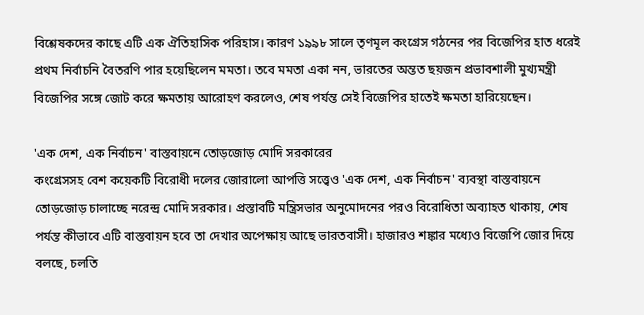বিশ্লেষকদের কাছে এটি এক ঐতিহাসিক পরিহাস। কারণ ১৯৯৮ সালে তৃণমূল কংগ্রেস গঠনের পর বিজেপির হাত ধরেই প্রথম নির্বাচনি বৈতরণি পার হয়েছিলেন মমতা। তবে মমতা একা নন, ভারতের অন্তত ছয়জন প্রভাবশালী মুখ্যমন্ত্রী বিজেপির সঙ্গে জোট করে ক্ষমতায় আরোহণ করলেও, শেষ পর্যন্ত সেই বিজেপির হাতেই ক্ষমতা হারিয়েছেন।

'এক দেশ, এক নির্বাচন' বাস্তবায়নে তোড়জোড় মোদি সরকারের
কংগ্রেসসহ বেশ কয়েকটি বিরোধী দলের জোরালো আপত্তি সত্ত্বেও 'এক দেশ, এক নির্বাচন' ব্যবস্থা বাস্তবায়নে তোড়জোড় চালাচ্ছে নরেন্দ্র মোদি সরকার। প্রস্তাবটি মন্ত্রিসভার অনুমোদনের পরও বিরোধিতা অব্যাহত থাকায়, শেষ পর্যন্ত কীভাবে এটি বাস্তবায়ন হবে তা দেখার অপেক্ষায় আছে ভারতবাসী। হাজারও শঙ্কার মধ্যেও বিজেপি জোর দিয়ে বলছে, চলতি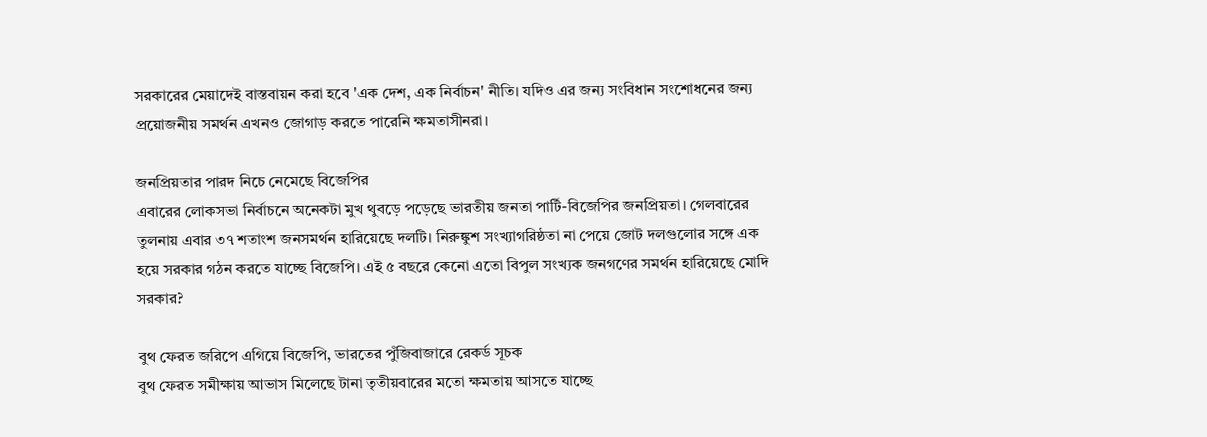সরকারের মেয়াদেই বাস্তবায়ন করা হবে 'এক দেশ, এক নির্বাচন' নীতি। যদিও এর জন্য সংবিধান সংশোধনের জন্য প্রয়োজনীয় সমর্থন এখনও জোগাড় করতে পারেনি ক্ষমতাসীনরা।

জনপ্রিয়তার পারদ নিচে নেমেছে বিজেপির
এবারের লোকসভা নির্বাচনে অনেকটা মুখ থুবড়ে পড়েছে ভারতীয় জনতা পার্টি-বিজেপির জনপ্রিয়তা। গেলবারের তুলনায় এবার ৩৭ শতাংশ জনসমর্থন হারিয়েছে দলটি। নিরুঙ্কুশ সংখ্যাগরিষ্ঠতা না পেয়ে জোট দলগুলোর সঙ্গে এক হয়ে সরকার গঠন করতে যাচ্ছে বিজেপি। এই ৫ বছরে কেনো এতো বিপুল সংখ্যক জনগণের সমর্থন হারিয়েছে মোদি সরকার?

বুথ ফেরত জরিপে এগিয়ে বিজেপি, ভারতের পুঁজিবাজারে রেকর্ড সূচক
বুথ ফেরত সমীক্ষায় আভাস মিলেছে টানা তৃতীয়বারের মতো ক্ষমতায় আসতে যাচ্ছে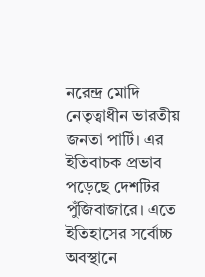নরেন্দ্র মোদি নেতৃত্বাধীন ভারতীয় জনতা পার্টি। এর ইতিবাচক প্রভাব পড়েছে দেশটির পুঁজিবাজারে। এতে ইতিহাসের সর্বোচ্চ অবস্থানে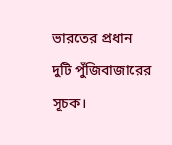ভারতের প্রধান দুটি পুঁজিবাজারের সূচক।